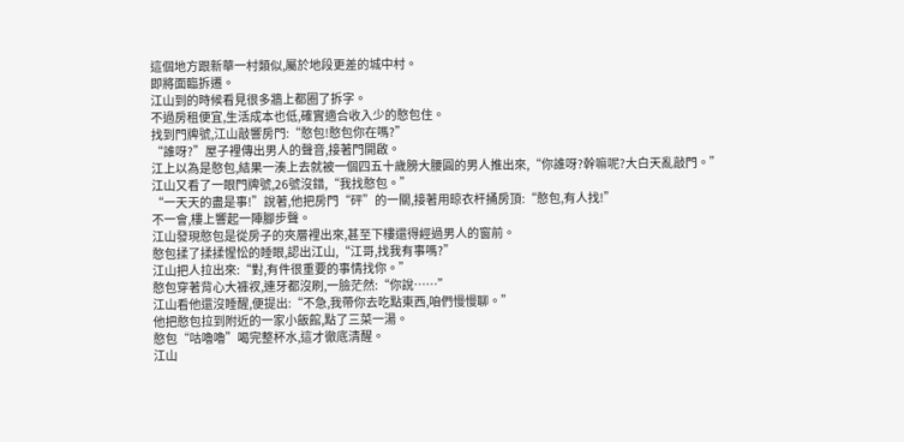這個地方跟新華一村類似,屬於地段更差的城中村。
即將面臨拆遷。
江山到的時候看見很多牆上都圈了拆字。
不過房租便宜,生活成本也低,確實適合收入少的憨包住。
找到門牌號,江山敲響房門:“憨包!憨包你在嗎?”
“誰呀?”屋子裡傳出男人的聲音,接著門開啟。
江上以為是憨包,結果一湊上去就被一個四五十歲膀大腰圓的男人推出來,“你誰呀?幹嘛呢?大白天亂敲門。”
江山又看了一眼門牌號,26號沒錯,“我找憨包。”
“一天天的盡是事!”說著,他把房門“砰”的一關,接著用晾衣杆捅房頂:“憨包,有人找!”
不一會,樓上響起一陣腳步聲。
江山發現憨包是從房子的夾層裡出來,甚至下樓還得經過男人的窗前。
憨包揉了揉揉惺忪的睡眼,認出江山,“江哥,找我有事嗎?”
江山把人拉出來:“對,有件很重要的事情找你。”
憨包穿著背心大褲衩,連牙都沒刷,一臉茫然:“你說……”
江山看他還沒睡醒,便提出:“不急,我帶你去吃點東西,咱們慢慢聊。”
他把憨包拉到附近的一家小飯館,點了三菜一湯。
憨包“咕嚕嚕”喝完整杯水,這才徹底清醒。
江山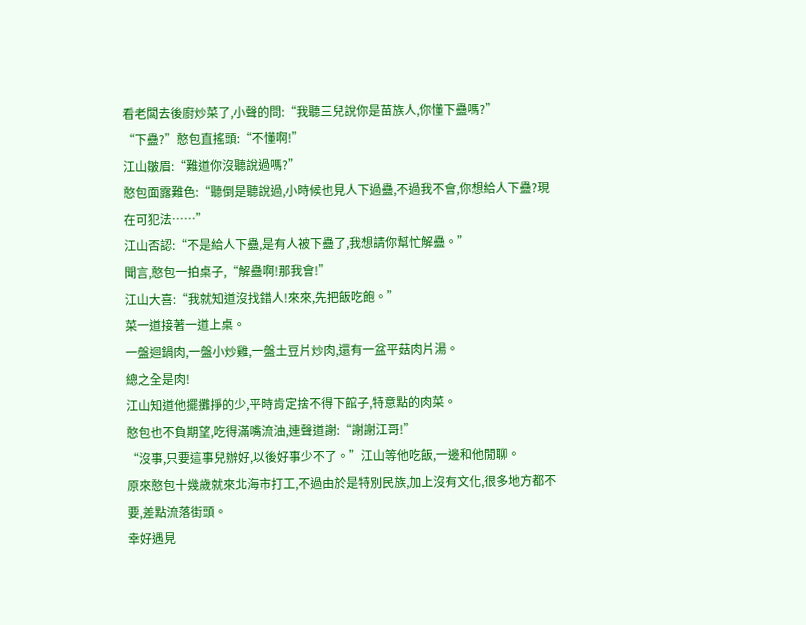看老闆去後廚炒菜了,小聲的問:“我聽三兒說你是苗族人,你懂下蠱嗎?”
“下蠱?”憨包直搖頭:“不懂啊!”
江山皺眉:“難道你沒聽說過嗎?”
憨包面露難色:“聽倒是聽說過,小時候也見人下過蠱,不過我不會,你想給人下蠱?現在可犯法……”
江山否認:“不是給人下蠱,是有人被下蠱了,我想請你幫忙解蠱。”
聞言,憨包一拍桌子,“解蠱啊!那我會!”
江山大喜:“我就知道沒找錯人!來來,先把飯吃飽。”
菜一道接著一道上桌。
一盤迴鍋肉,一盤小炒雞,一盤土豆片炒肉,還有一盆平菇肉片湯。
總之全是肉!
江山知道他擺攤掙的少,平時肯定捨不得下館子,特意點的肉菜。
憨包也不負期望,吃得滿嘴流油,連聲道謝:“謝謝江哥!”
“沒事,只要這事兒辦好,以後好事少不了。”江山等他吃飯,一邊和他閒聊。
原來憨包十幾歲就來北海市打工,不過由於是特別民族,加上沒有文化,很多地方都不要,差點流落街頭。
幸好遇見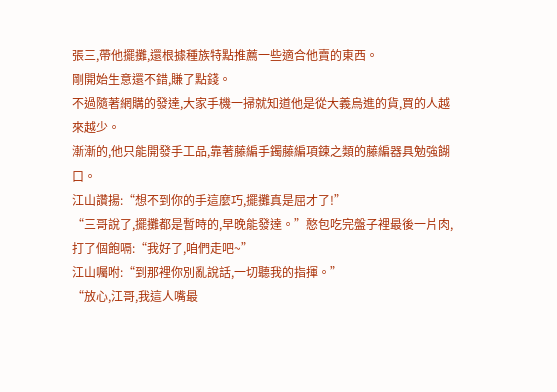張三,帶他擺攤,還根據種族特點推薦一些適合他賣的東西。
剛開始生意還不錯,賺了點錢。
不過隨著網購的發達,大家手機一掃就知道他是從大義烏進的貨,買的人越來越少。
漸漸的,他只能開發手工品,靠著藤編手鐲藤編項鍊之類的藤編器具勉強餬口。
江山讚揚:“想不到你的手這麼巧,擺攤真是屈才了!”
“三哥說了,擺攤都是暫時的,早晚能發達。”憨包吃完盤子裡最後一片肉,打了個飽嗝:“我好了,咱們走吧~”
江山囑咐:“到那裡你別亂說話,一切聽我的指揮。”
“放心,江哥,我這人嘴最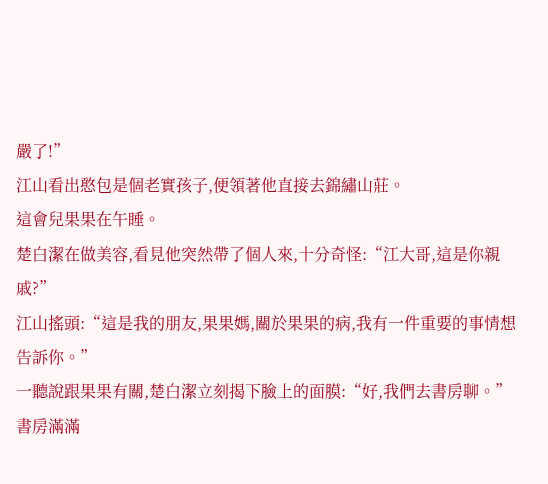嚴了!”
江山看出憨包是個老實孩子,便領著他直接去錦繡山莊。
這會兒果果在午睡。
楚白潔在做美容,看見他突然帶了個人來,十分奇怪:“江大哥,這是你親戚?”
江山搖頭:“這是我的朋友,果果媽,關於果果的病,我有一件重要的事情想告訴你。”
一聽說跟果果有關,楚白潔立刻揭下臉上的面膜:“好,我們去書房聊。”
書房滿滿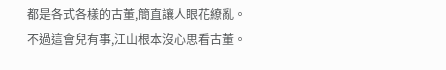都是各式各樣的古董,簡直讓人眼花繚亂。
不過這會兒有事,江山根本沒心思看古董。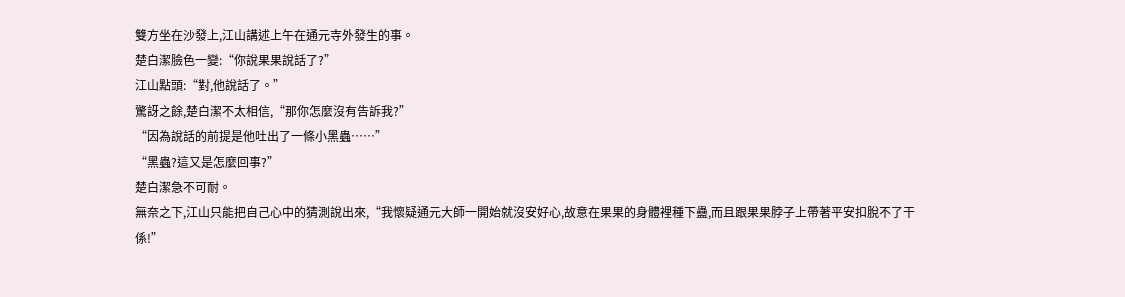雙方坐在沙發上,江山講述上午在通元寺外發生的事。
楚白潔臉色一變:“你說果果說話了?”
江山點頭:“對,他說話了。”
驚訝之餘,楚白潔不太相信,“那你怎麼沒有告訴我?”
“因為說話的前提是他吐出了一條小黑蟲……”
“黑蟲?這又是怎麼回事?”
楚白潔急不可耐。
無奈之下,江山只能把自己心中的猜測說出來,“我懷疑通元大師一開始就沒安好心,故意在果果的身體裡種下蠱,而且跟果果脖子上帶著平安扣脫不了干係!”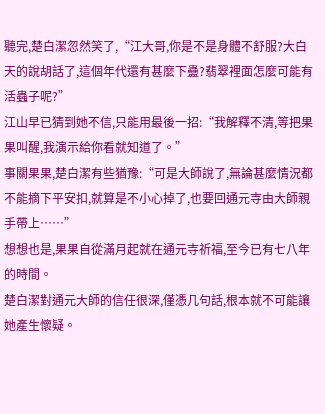聽完,楚白潔忽然笑了,“江大哥,你是不是身體不舒服?大白天的說胡話了,這個年代還有甚麼下蠱?翡翠裡面怎麼可能有活蟲子呢?”
江山早已猜到她不信,只能用最後一招:“我解釋不清,等把果果叫醒,我演示給你看就知道了。”
事關果果,楚白潔有些猶豫:“可是大師說了,無論甚麼情況都不能摘下平安扣,就算是不小心掉了,也要回通元寺由大師親手帶上……”
想想也是,果果自從滿月起就在通元寺祈福,至今已有七八年的時間。
楚白潔對通元大師的信任很深,僅憑几句話,根本就不可能讓她產生懷疑。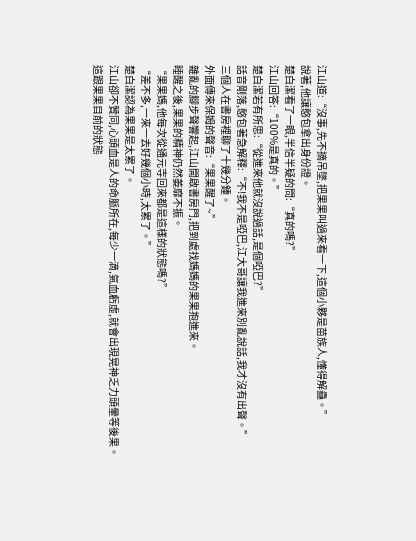江山道:“沒事,先不摘吊墜,把果果叫過來看一下,這個小夥是苗族人,懂得解蠱。”
說著,他讓憨包拿出身份證。
楚白潔看了一眼,半信半疑的問:“真的嗎?”
江山回答:“100%是真的。”
楚白潔若有所思:“從進來他就沒說過話,是個啞巴?”
話音剛落,憨包著急解釋:“不!我不是啞巴,江大哥讓我進來別亂說話,我才沒有出聲。”
三個人在書房裡聊了十幾分鍾。
外面傳來保姆的聲音:“果果醒了~”
雜亂的腳步聲響起,江山開啟書房門,把到處找媽媽的果果抱進來。
睡醒之後,果果的精神仍然萎靡不振。
“果果媽,他每次從通元寺回來都是這樣的狀態嗎?”
“差不多,一來一去好幾個小時,太累了。”
楚白潔認為果果是太累了。
江山卻不贊同,心頭血是人的命脈所在,每少一滴,氣血虧虛,就會出現晃神乏力頭暈等後果。
這跟果果目前的狀態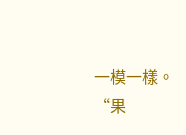一模一樣。
“果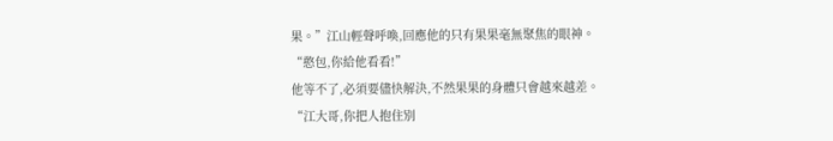果。”江山輕聲呼喚,回應他的只有果果毫無聚焦的眼神。
“憨包,你給他看看!”
他等不了,必須要儘快解決,不然果果的身體只會越來越差。
“江大哥,你把人抱住別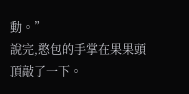動。”
說完,憨包的手掌在果果頭頂敲了一下。